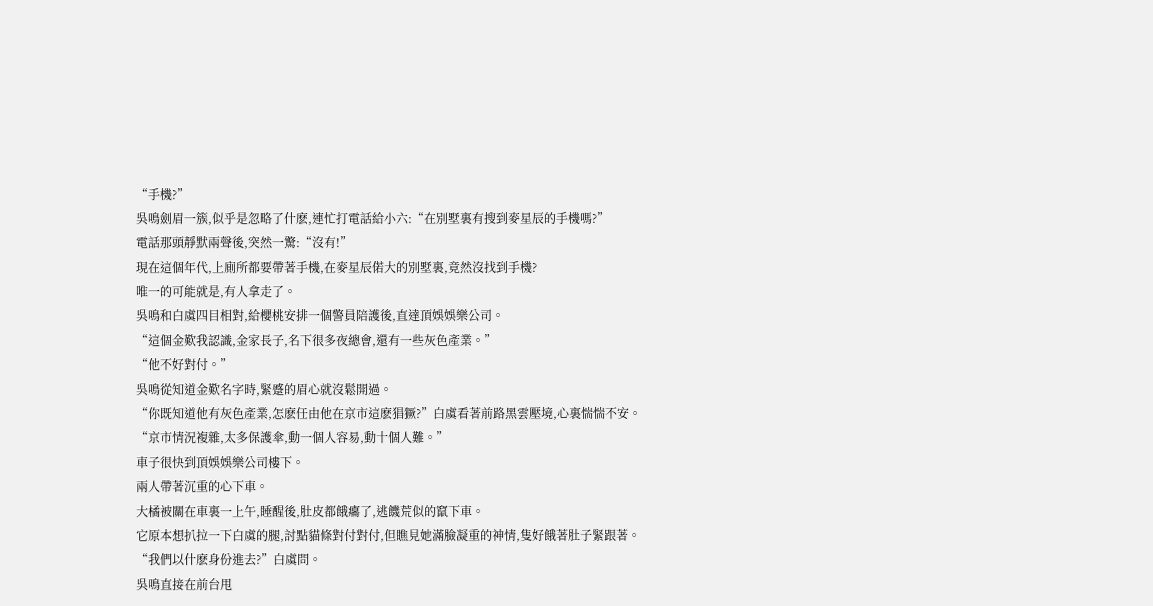“手機?”
吳鳴劍眉一簇,似乎是忽略了什麽,連忙打電話給小六:“在別墅裏有搜到麥星辰的手機嗎?”
電話那頭靜默兩聲後,突然一驚:“沒有!”
現在這個年代,上廁所都要帶著手機,在麥星辰偌大的別墅裏,竟然沒找到手機?
唯一的可能就是,有人拿走了。
吳鳴和白虞四目相對,給櫻桃安排一個警員陪護後,直達頂娛娛樂公司。
“這個金歎我認識,金家長子,名下很多夜總會,還有一些灰色產業。”
“他不好對付。”
吳鳴從知道金歎名字時,緊蹙的眉心就沒鬆開過。
“你既知道他有灰色產業,怎麽任由他在京市這麽猖獗?”白虞看著前路黑雲壓境,心裏惴惴不安。
“京市情況複雜,太多保護傘,動一個人容易,動十個人難。”
車子很快到頂娛娛樂公司樓下。
兩人帶著沉重的心下車。
大橘被關在車裏一上午,睡醒後,肚皮都餓癟了,逃饑荒似的竄下車。
它原本想扒拉一下白虞的腿,討點貓條對付對付,但瞧見她滿臉凝重的神情,隻好餓著肚子緊跟著。
“我們以什麽身份進去?”白虞問。
吳鳴直接在前台甩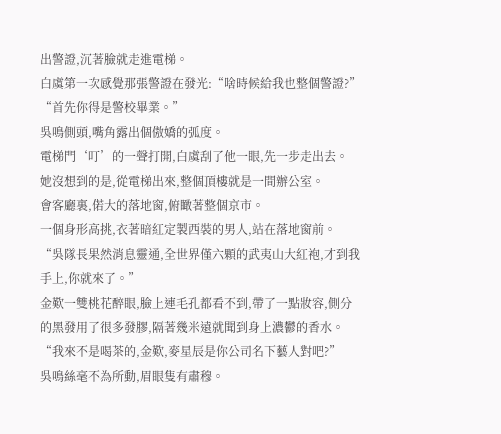出警證,沉著臉就走進電梯。
白虞第一次感覺那張警證在發光:“啥時候給我也整個警證?”
“首先你得是警校畢業。”
吳鳴側頭,嘴角露出個傲嬌的弧度。
電梯門‘叮’的一聲打開,白虞刮了他一眼,先一步走出去。
她沒想到的是,從電梯出來,整個頂樓就是一間辦公室。
會客廳裏,偌大的落地窗,俯瞰著整個京市。
一個身形高挑,衣著暗紅定製西裝的男人,站在落地窗前。
“吳隊長果然消息靈通,全世界僅六顆的武夷山大紅袍,才到我手上,你就來了。”
金歎一雙桃花醉眼,臉上連毛孔都看不到,帶了一點妝容,側分的黑發用了很多發膠,隔著幾米遠就聞到身上濃鬱的香水。
“我來不是喝茶的,金歎,麥星辰是你公司名下藝人對吧?”
吳鳴絲毫不為所動,眉眼隻有肅穆。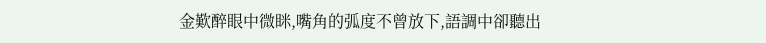金歎醉眼中微眯,嘴角的弧度不曾放下,語調中卻聽出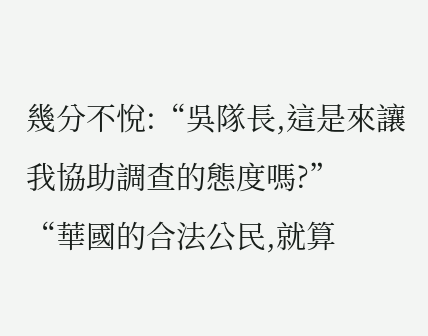幾分不悅:“吳隊長,這是來讓我協助調查的態度嗎?”
“華國的合法公民,就算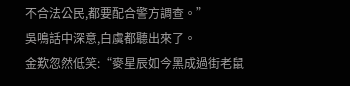不合法公民,都要配合警方調查。”
吳鳴話中深意,白虞都聽出來了。
金歎忽然低笑:“麥星辰如今黑成過街老鼠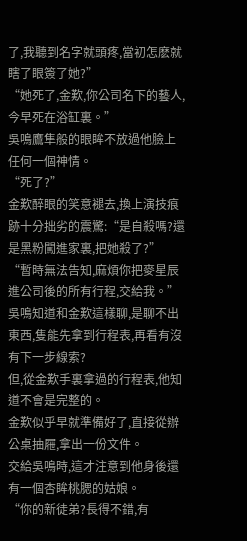了,我聽到名字就頭疼,當初怎麽就瞎了眼簽了她?”
“她死了,金歎,你公司名下的藝人,今早死在浴缸裏。”
吳鳴鷹隼般的眼眸不放過他臉上任何一個神情。
“死了?”
金歎醉眼的笑意褪去,換上演技痕跡十分拙劣的震驚:“是自殺嗎?還是黑粉闖進家裏,把她殺了?”
“暫時無法告知,麻煩你把麥星辰進公司後的所有行程,交給我。”
吳鳴知道和金歎這樣聊,是聊不出東西,隻能先拿到行程表,再看有沒有下一步線索?
但,從金歎手裏拿過的行程表,他知道不會是完整的。
金歎似乎早就準備好了,直接從辦公桌抽屜,拿出一份文件。
交給吳鳴時,這才注意到他身後還有一個杏眸桃腮的姑娘。
“你的新徒弟?長得不錯,有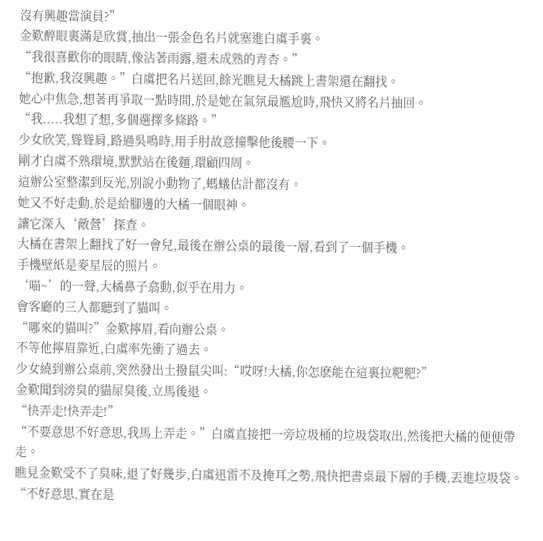沒有興趣當演員?”
金歎醉眼裏滿是欣賞,抽出一張金色名片就塞進白虞手裏。
“我很喜歡你的眼睛,像沾著雨露,還未成熟的青杏。”
“抱歉,我沒興趣。”白虞把名片送回,餘光瞧見大橘跳上書架還在翻找。
她心中焦急,想著再爭取一點時間,於是她在氣氛最尷尬時,飛快又將名片抽回。
“我.....我想了想,多個選擇多條路。”
少女欣笑,聳聳肩,路過吳鳴時,用手肘故意撞擊他後腰一下。
剛才白虞不熟環境,默默站在後麵,環顧四周。
這辦公室整潔到反光,別說小動物了,螞蟻估計都沒有。
她又不好走動,於是給腳邊的大橘一個眼神。
讓它深入‘敵營’探查。
大橘在書架上翻找了好一會兒,最後在辦公桌的最後一層,看到了一個手機。
手機壁紙是麥星辰的照片。
‘喵~’的一聲,大橘鼻子翕動,似乎在用力。
會客廳的三人都聽到了貓叫。
“哪來的貓叫?”金歎擰眉,看向辦公桌。
不等他擰眉靠近,白虞率先衝了過去。
少女繞到辦公桌前,突然發出土撥鼠尖叫:“哎呀!大橘,你怎麽能在這裏拉粑粑?”
金歎聞到滂臭的貓屎臭後,立馬後退。
“快弄走!快弄走!”
“不要意思不好意思,我馬上弄走。”白虞直接把一旁垃圾桶的垃圾袋取出,然後把大橘的便便帶走。
瞧見金歎受不了臭味,退了好幾步,白虞迅雷不及掩耳之勢,飛快把書桌最下層的手機,丟進垃圾袋。
“不好意思,實在是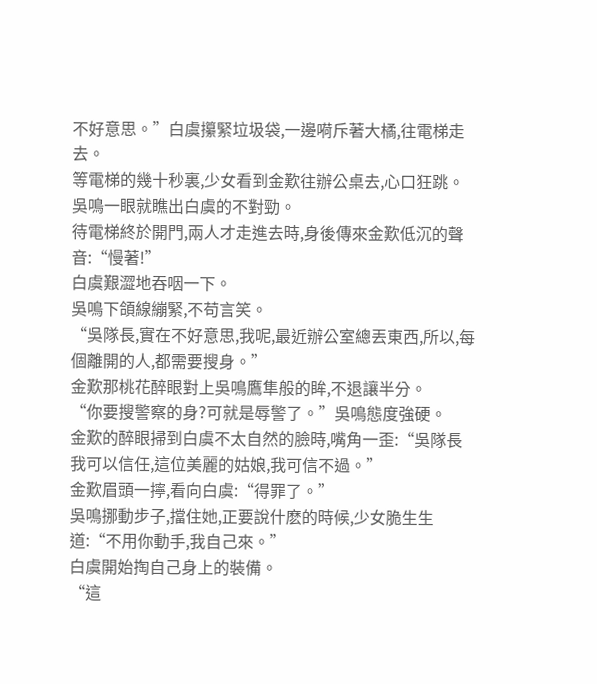不好意思。”白虞攥緊垃圾袋,一邊嗬斥著大橘,往電梯走去。
等電梯的幾十秒裏,少女看到金歎往辦公桌去,心口狂跳。
吳鳴一眼就瞧出白虞的不對勁。
待電梯終於開門,兩人才走進去時,身後傳來金歎低沉的聲音:“慢著!”
白虞艱澀地吞咽一下。
吳鳴下頜線繃緊,不苟言笑。
“吳隊長,實在不好意思,我呢,最近辦公室總丟東西,所以,每個離開的人,都需要搜身。”
金歎那桃花醉眼對上吳鳴鷹隼般的眸,不退讓半分。
“你要搜警察的身?可就是辱警了。”吳鳴態度強硬。
金歎的醉眼掃到白虞不太自然的臉時,嘴角一歪:“吳隊長我可以信任,這位美麗的姑娘,我可信不過。”
金歎眉頭一擰,看向白虞:“得罪了。”
吳鳴挪動步子,擋住她,正要說什麽的時候,少女脆生生道:“不用你動手,我自己來。”
白虞開始掏自己身上的裝備。
“這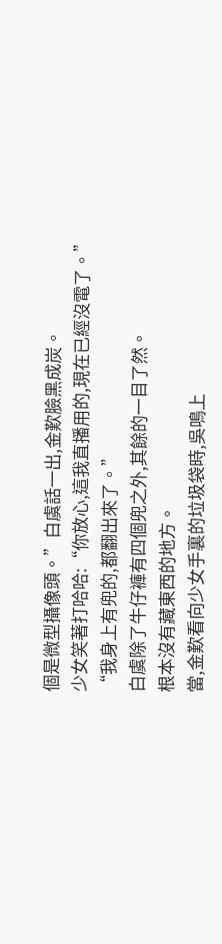個是微型攝像頭。”白虞話一出,金歎臉黑成炭。
少女笑著打哈哈:“你放心,這我直播用的,現在已經沒電了。”
“我身上有兜的,都翻出來了。”
白虞除了牛仔褲有四個兜之外,其餘的一目了然。
根本沒有藏東西的地方。
當,金歎看向少女手裏的垃圾袋時,吳鳴上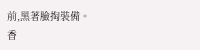前,黑著臉掏裝備。
香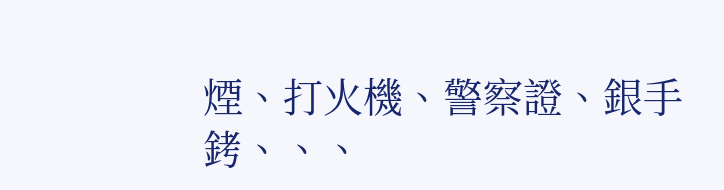煙、打火機、警察證、銀手銬、、、